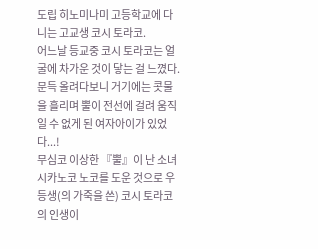도립 히노미나미 고등학교에 다니는 고교생 코시 토라코.
어느날 등교중 코시 토라코는 얼굴에 차가운 것이 닿는 걸 느꼈다.
문득 올려다보니 거기에는 콧물을 흘리며 뿔이 전선에 걸려 움직일 수 없게 된 여자아이가 있었다...!
무심코 이상한 『뿔』이 난 소녀 시카노코 노코를 도운 것으로 우등생(의 가죽을 쓴) 코시 토라코의 인생이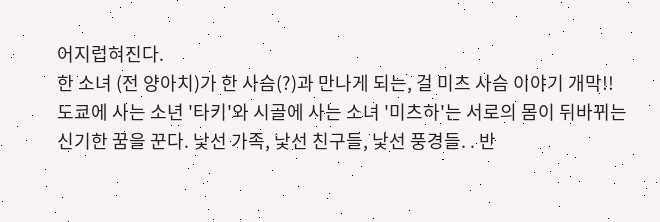어지럽혀진다.
한 소녀 (전 양아치)가 한 사슴(?)과 만나게 되는, 걸 미츠 사슴 이야기 개막!!
도쿄에 사는 소년 '타키'와 시골에 사는 소녀 '미츠하'는 서로의 몸이 뒤바뀌는 신기한 꿈을 꾼다. 낯선 가족, 낯선 친구들, 낯선 풍경들. . 반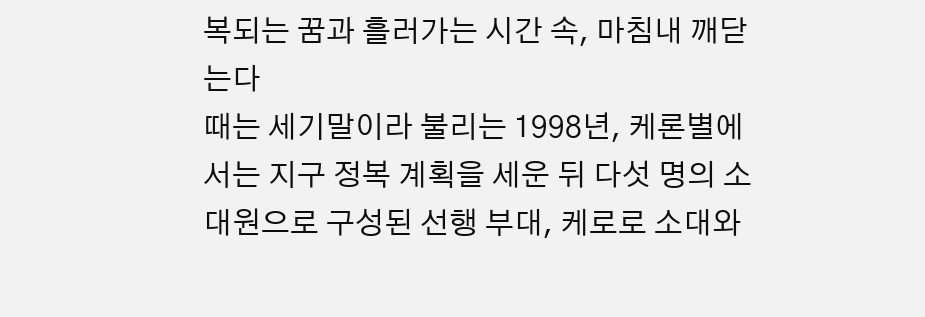복되는 꿈과 흘러가는 시간 속, 마침내 깨닫는다
때는 세기말이라 불리는 1998년, 케론별에서는 지구 정복 계획을 세운 뒤 다섯 명의 소대원으로 구성된 선행 부대, 케로로 소대와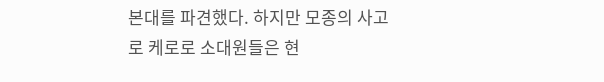본대를 파견했다. 하지만 모종의 사고로 케로로 소대원들은 현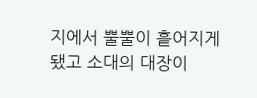지에서 뿔뿔이 흩어지게 됐고 소대의 대장이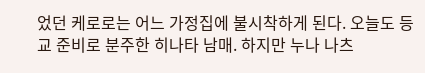었던 케로로는 어느 가정집에 불시착하게 된다. 오늘도 등교 준비로 분주한 히나타 남매. 하지만 누나 나츠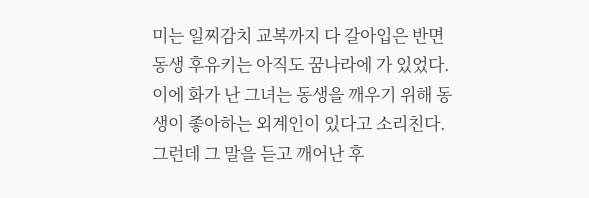미는 일찌감치 교복까지 다 갈아입은 반면 동생 후유키는 아직도 꿈나라에 가 있었다. 이에 화가 난 그녀는 동생을 깨우기 위해 동생이 좋아하는 외계인이 있다고 소리친다. 그런데 그 말을 듣고 깨어난 후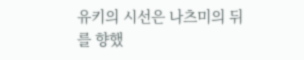유키의 시선은 나츠미의 뒤를 향했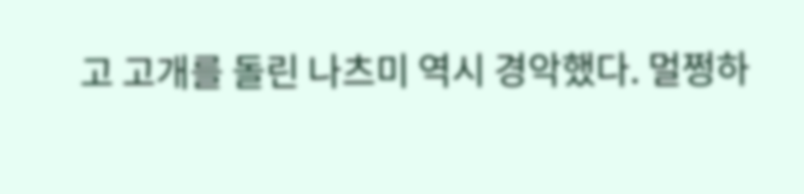고 고개를 돌린 나츠미 역시 경악했다. 멀쩡하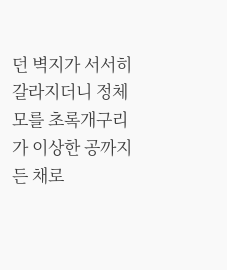던 벽지가 서서히 갈라지더니 정체 모를 초록개구리가 이상한 공까지 든 채로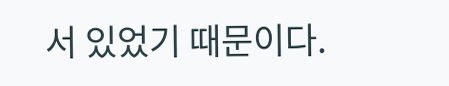서 있었기 때문이다.